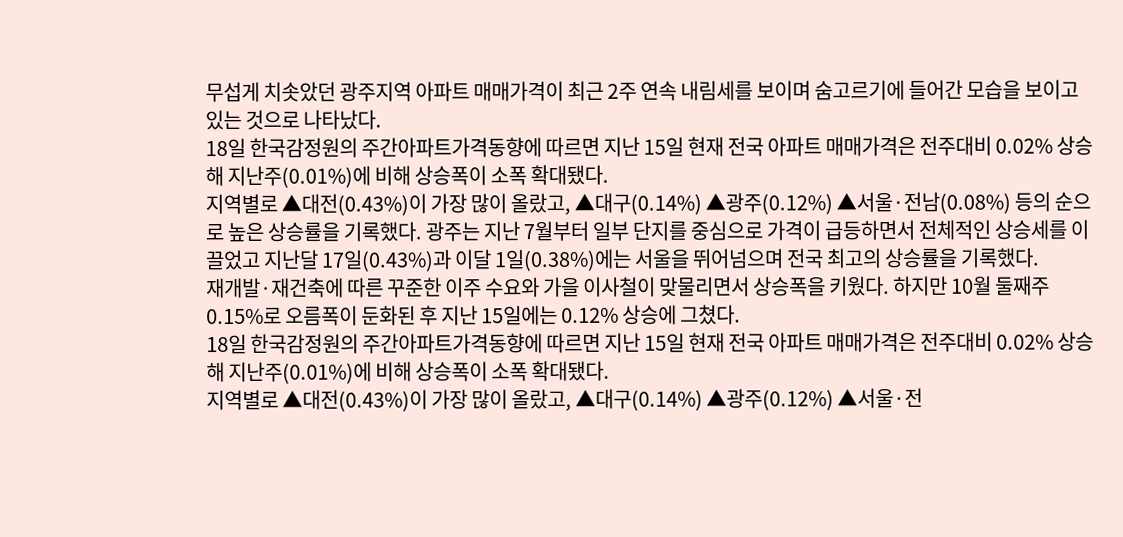무섭게 치솟았던 광주지역 아파트 매매가격이 최근 2주 연속 내림세를 보이며 숨고르기에 들어간 모습을 보이고 있는 것으로 나타났다.
18일 한국감정원의 주간아파트가격동향에 따르면 지난 15일 현재 전국 아파트 매매가격은 전주대비 0.02% 상승해 지난주(0.01%)에 비해 상승폭이 소폭 확대됐다.
지역별로 ▲대전(0.43%)이 가장 많이 올랐고, ▲대구(0.14%) ▲광주(0.12%) ▲서울·전남(0.08%) 등의 순으로 높은 상승률을 기록했다. 광주는 지난 7월부터 일부 단지를 중심으로 가격이 급등하면서 전체적인 상승세를 이끌었고 지난달 17일(0.43%)과 이달 1일(0.38%)에는 서울을 뛰어넘으며 전국 최고의 상승률을 기록했다.
재개발·재건축에 따른 꾸준한 이주 수요와 가을 이사철이 맞물리면서 상승폭을 키웠다. 하지만 10월 둘째주 0.15%로 오름폭이 둔화된 후 지난 15일에는 0.12% 상승에 그쳤다.
18일 한국감정원의 주간아파트가격동향에 따르면 지난 15일 현재 전국 아파트 매매가격은 전주대비 0.02% 상승해 지난주(0.01%)에 비해 상승폭이 소폭 확대됐다.
지역별로 ▲대전(0.43%)이 가장 많이 올랐고, ▲대구(0.14%) ▲광주(0.12%) ▲서울·전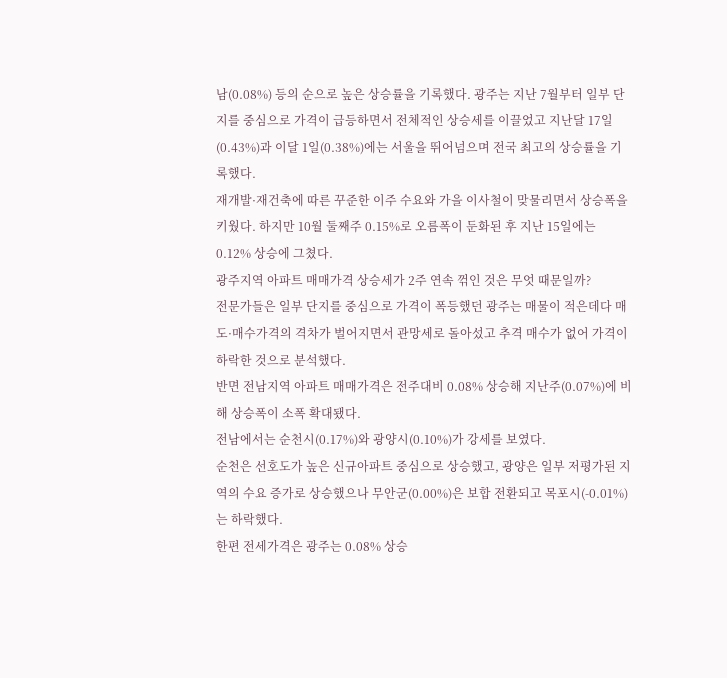남(0.08%) 등의 순으로 높은 상승률을 기록했다. 광주는 지난 7월부터 일부 단지를 중심으로 가격이 급등하면서 전체적인 상승세를 이끌었고 지난달 17일(0.43%)과 이달 1일(0.38%)에는 서울을 뛰어넘으며 전국 최고의 상승률을 기록했다.
재개발·재건축에 따른 꾸준한 이주 수요와 가을 이사철이 맞물리면서 상승폭을 키웠다. 하지만 10월 둘째주 0.15%로 오름폭이 둔화된 후 지난 15일에는 0.12% 상승에 그쳤다.
광주지역 아파트 매매가격 상승세가 2주 연속 꺾인 것은 무엇 때문일까?
전문가들은 일부 단지를 중심으로 가격이 폭등했던 광주는 매물이 적은데다 매도·매수가격의 격차가 벌어지면서 관망세로 돌아섰고 추격 매수가 없어 가격이 하락한 것으로 분석했다.
반면 전남지역 아파트 매매가격은 전주대비 0.08% 상승해 지난주(0.07%)에 비해 상승폭이 소폭 확대됐다.
전남에서는 순천시(0.17%)와 광양시(0.10%)가 강세를 보였다.
순천은 선호도가 높은 신규아파트 중심으로 상승했고, 광양은 일부 저평가된 지역의 수요 증가로 상승했으나 무안군(0.00%)은 보합 전환되고 목포시(-0.01%)는 하락했다.
한편 전세가격은 광주는 0.08% 상승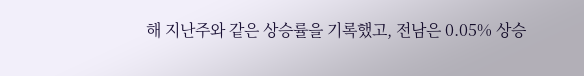해 지난주와 같은 상승률을 기록했고, 전남은 0.05% 상승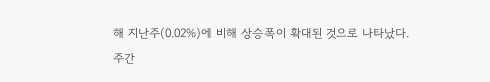해 지난주(0.02%)에 비해 상승폭이 확대된 것으로 나타났다.
주간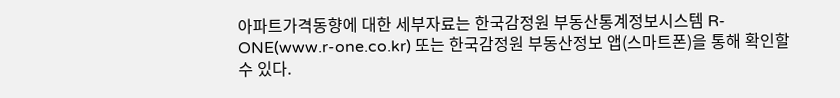아파트가격동향에 대한 세부자료는 한국감정원 부동산통계정보시스템 R-ONE(www.r-one.co.kr) 또는 한국감정원 부동산정보 앱(스마트폰)을 통해 확인할 수 있다.